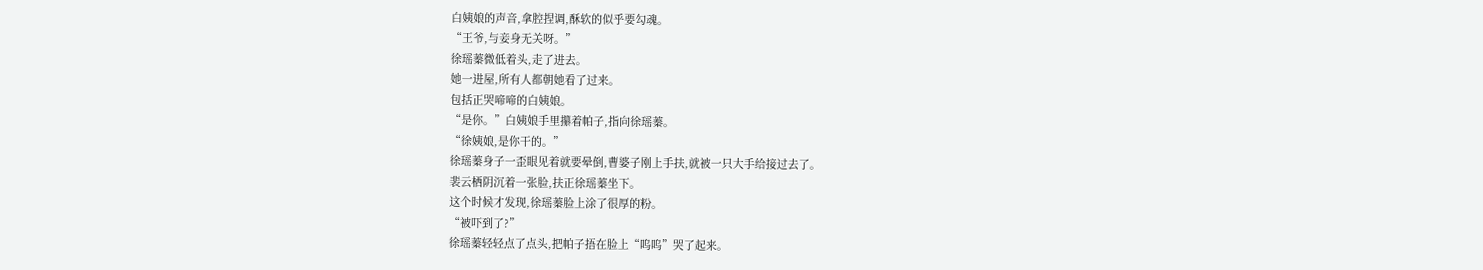白姨娘的声音,拿腔捏调,酥软的似乎要勾魂。
“王爷,与妾身无关呀。”
徐瑶蓁微低着头,走了进去。
她一进屋,所有人都朝她看了过来。
包括正哭啼啼的白姨娘。
“是你。”白姨娘手里攥着帕子,指向徐瑶蓁。
“徐姨娘,是你干的。”
徐瑶蓁身子一歪眼见着就要晕倒,曹婆子刚上手扶,就被一只大手给接过去了。
裴云栖阴沉着一张脸,扶正徐瑶蓁坐下。
这个时候才发现,徐瑶蓁脸上涂了很厚的粉。
“被吓到了?”
徐瑶蓁轻轻点了点头,把帕子捂在脸上“呜呜”哭了起来。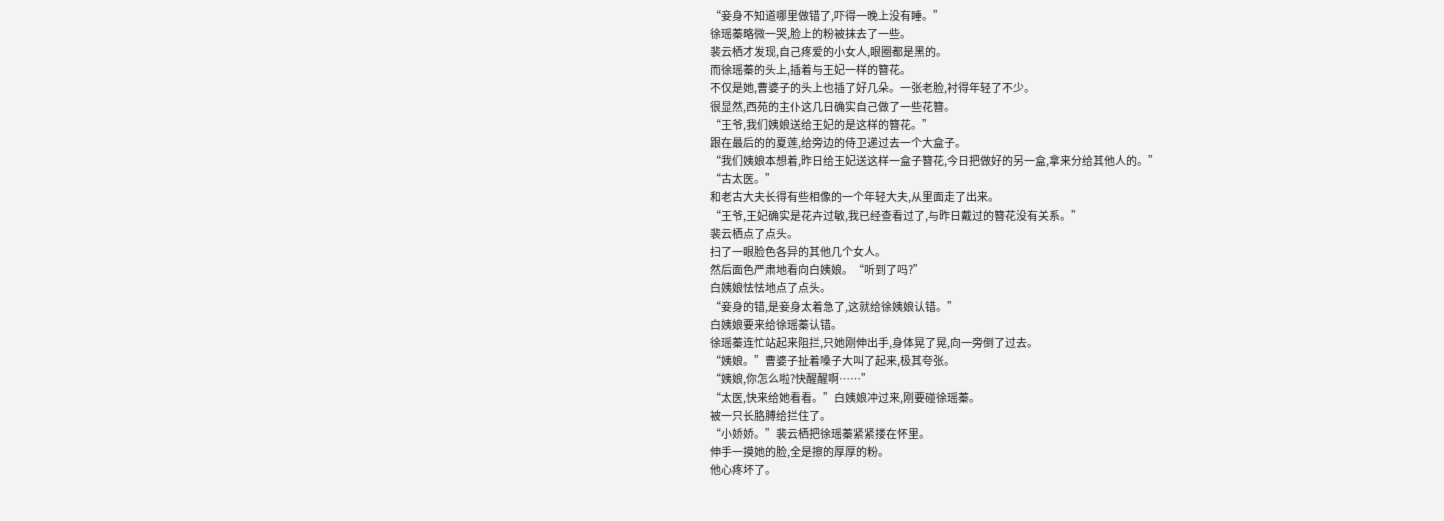“妾身不知道哪里做错了,吓得一晚上没有睡。”
徐瑶蓁略微一哭,脸上的粉被抹去了一些。
裴云栖才发现,自己疼爱的小女人,眼圈都是黑的。
而徐瑶蓁的头上,插着与王妃一样的簪花。
不仅是她,曹婆子的头上也插了好几朵。一张老脸,衬得年轻了不少。
很显然,西苑的主仆这几日确实自己做了一些花簪。
“王爷,我们姨娘送给王妃的是这样的簪花。”
跟在最后的的夏莲,给旁边的侍卫递过去一个大盒子。
“我们姨娘本想着,昨日给王妃送这样一盒子簪花,今日把做好的另一盒,拿来分给其他人的。”
“古太医。”
和老古大夫长得有些相像的一个年轻大夫,从里面走了出来。
“王爷,王妃确实是花卉过敏,我已经查看过了,与昨日戴过的簪花没有关系。”
裴云栖点了点头。
扫了一眼脸色各异的其他几个女人。
然后面色严肃地看向白姨娘。“听到了吗?”
白姨娘怯怯地点了点头。
“妾身的错,是妾身太着急了,这就给徐姨娘认错。”
白姨娘要来给徐瑶蓁认错。
徐瑶蓁连忙站起来阻拦,只她刚伸出手,身体晃了晃,向一旁倒了过去。
“姨娘。”曹婆子扯着嗓子大叫了起来,极其夸张。
“姨娘,你怎么啦?快醒醒啊……”
“太医,快来给她看看。”白姨娘冲过来,刚要碰徐瑶蓁。
被一只长胳膊给拦住了。
“小娇娇。”裴云栖把徐瑶蓁紧紧搂在怀里。
伸手一摸她的脸,全是擦的厚厚的粉。
他心疼坏了。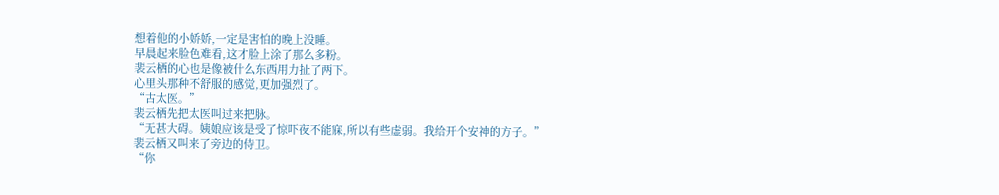想着他的小娇娇,一定是害怕的晚上没睡。
早晨起来脸色难看,这才脸上涂了那么多粉。
裴云栖的心也是像被什么东西用力扯了两下。
心里头那种不舒服的感觉,更加强烈了。
“古太医。”
裴云栖先把太医叫过来把脉。
“无甚大碍。姨娘应该是受了惊吓夜不能寐,所以有些虚弱。我给开个安神的方子。”
裴云栖又叫来了旁边的侍卫。
“你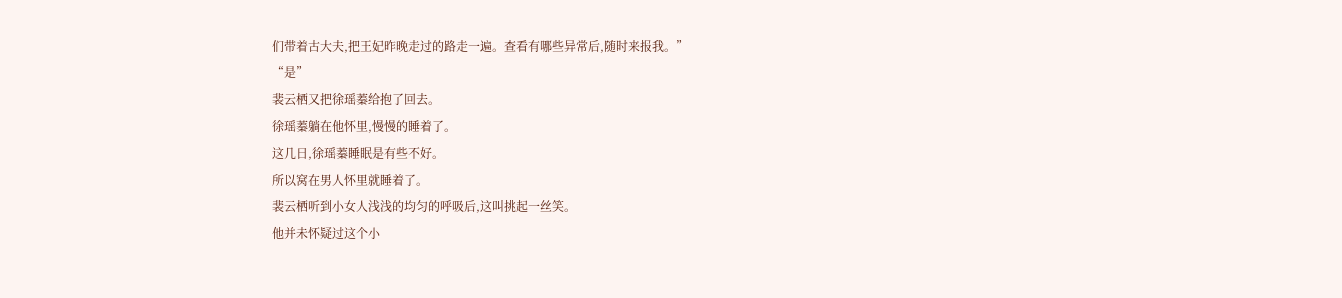们带着古大夫,把王妃昨晚走过的路走一遍。查看有哪些异常后,随时来报我。”
“是”
裴云栖又把徐瑶蓁给抱了回去。
徐瑶蓁躺在他怀里,慢慢的睡着了。
这几日,徐瑶蓁睡眠是有些不好。
所以窝在男人怀里就睡着了。
裴云栖听到小女人浅浅的均匀的呼吸后,这叫挑起一丝笑。
他并未怀疑过这个小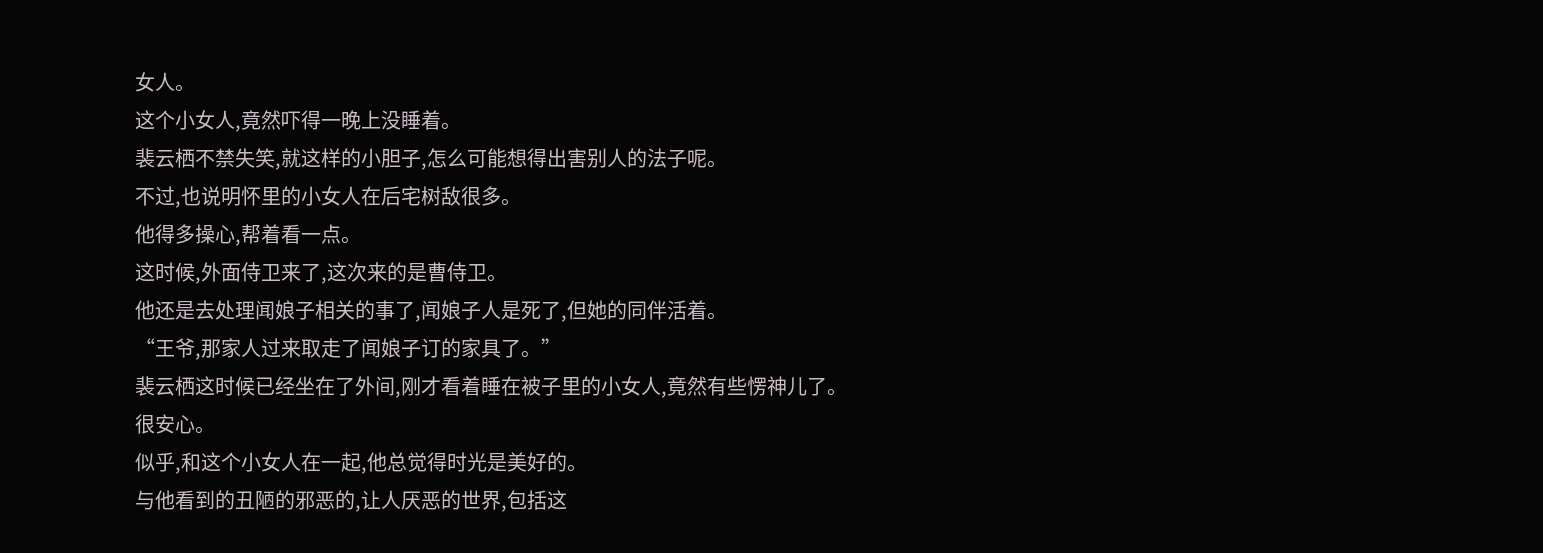女人。
这个小女人,竟然吓得一晚上没睡着。
裴云栖不禁失笑,就这样的小胆子,怎么可能想得出害别人的法子呢。
不过,也说明怀里的小女人在后宅树敌很多。
他得多操心,帮着看一点。
这时候,外面侍卫来了,这次来的是曹侍卫。
他还是去处理闻娘子相关的事了,闻娘子人是死了,但她的同伴活着。
“王爷,那家人过来取走了闻娘子订的家具了。”
裴云栖这时候已经坐在了外间,刚才看着睡在被子里的小女人,竟然有些愣神儿了。
很安心。
似乎,和这个小女人在一起,他总觉得时光是美好的。
与他看到的丑陋的邪恶的,让人厌恶的世界,包括这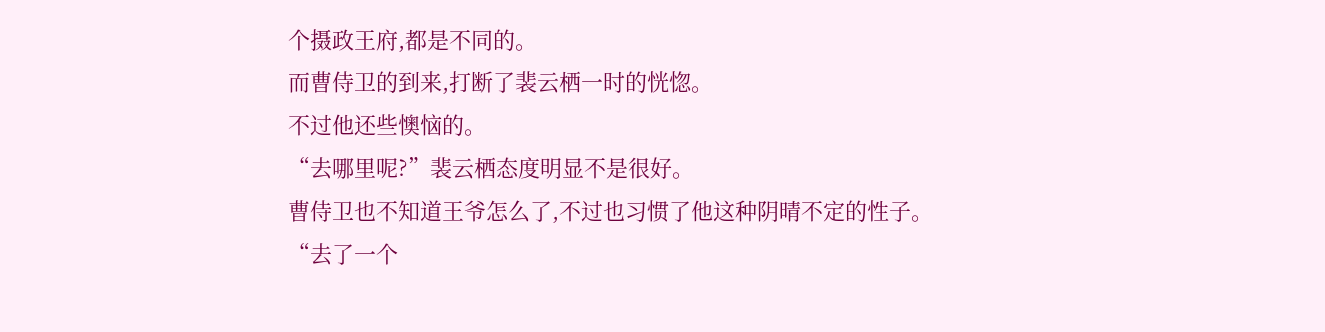个摄政王府,都是不同的。
而曹侍卫的到来,打断了裴云栖一时的恍惚。
不过他还些懊恼的。
“去哪里呢?”裴云栖态度明显不是很好。
曹侍卫也不知道王爷怎么了,不过也习惯了他这种阴晴不定的性子。
“去了一个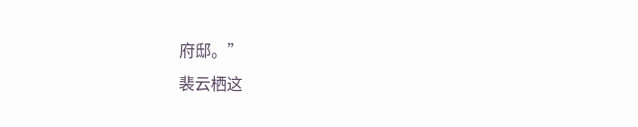府邸。”
裴云栖这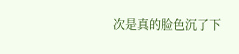次是真的脸色沉了下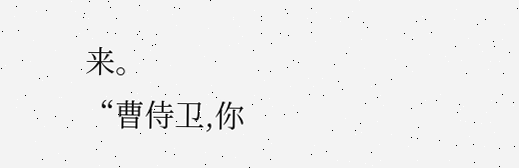来。
“曹侍卫,你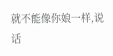就不能像你娘一样,说话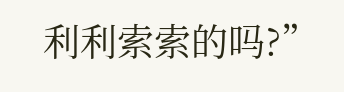利利索索的吗?”